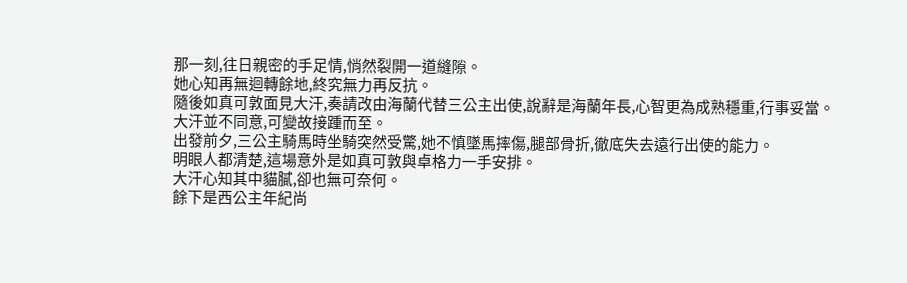那一刻,往日親密的手足情,悄然裂開一道縫隙。
她心知再無迴轉餘地,終究無力再反抗。
隨後如真可敦面見大汗,奏請改由海蘭代替三公主出使,說辭是海蘭年長,心智更為成熟穩重,行事妥當。
大汗並不同意,可變故接踵而至。
出發前夕,三公主騎馬時坐騎突然受驚,她不慎墜馬摔傷,腿部骨折,徹底失去遠行出使的能力。
明眼人都清楚,這場意外是如真可敦與卓格力一手安排。
大汗心知其中貓膩,卻也無可奈何。
餘下是西公主年紀尚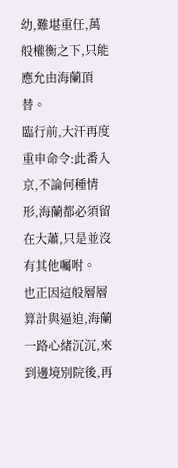幼,難堪重任,萬般權衡之下,只能應允由海蘭頂替。
臨行前,大汗再度重申命令:此番入京,不論何種情形,海蘭都必須留在大蕭,只是並沒有其他囑咐。
也正因這般層層算計與逼迫,海蘭一路心緒沉沉,來到邊境別院後,再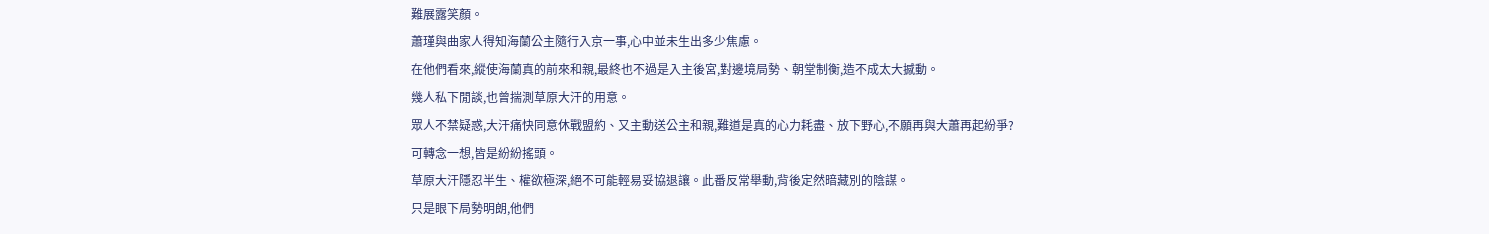難展露笑顏。
蕭瑾與曲家人得知海蘭公主隨行入京一事,心中並未生出多少焦慮。
在他們看來,縱使海蘭真的前來和親,最終也不過是入主後宮,對邊境局勢、朝堂制衡,造不成太大撼動。
幾人私下閒談,也曾揣測草原大汗的用意。
眾人不禁疑惑,大汗痛快同意休戰盟約、又主動送公主和親,難道是真的心力耗盡、放下野心,不願再與大蕭再起紛爭?
可轉念一想,皆是紛紛搖頭。
草原大汗隱忍半生、權欲極深,絕不可能輕易妥協退讓。此番反常舉動,背後定然暗藏別的陰謀。
只是眼下局勢明朗,他們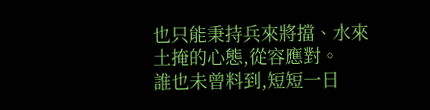也只能秉持兵來將擋、水來土掩的心態,從容應對。
誰也未曾料到,短短一日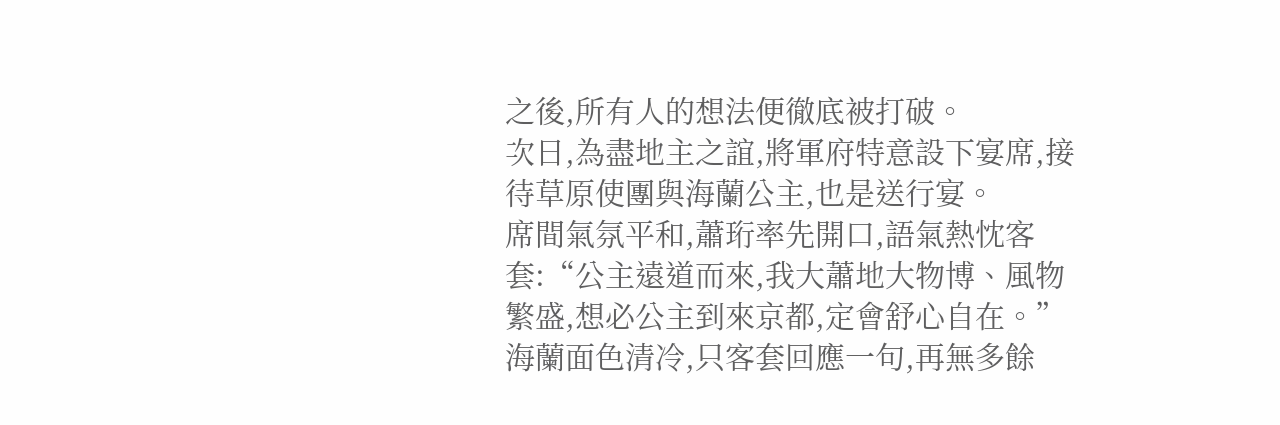之後,所有人的想法便徹底被打破。
次日,為盡地主之誼,將軍府特意設下宴席,接待草原使團與海蘭公主,也是送行宴。
席間氣氛平和,蕭珩率先開口,語氣熱忱客套:“公主遠道而來,我大蕭地大物博、風物繁盛,想必公主到來京都,定會舒心自在。”
海蘭面色清冷,只客套回應一句,再無多餘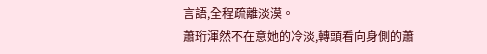言語,全程疏離淡漠。
蕭珩渾然不在意她的冷淡,轉頭看向身側的蕭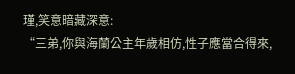瑾,笑意暗藏深意:
“三弟,你與海蘭公主年歲相仿,性子應當合得來,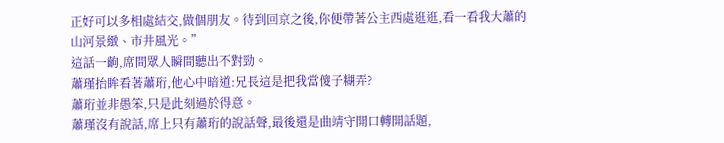正好可以多相處結交,做個朋友。待到回京之後,你便帶著公主西處逛逛,看一看我大蕭的山河景緻、市井風光。”
這話一齣,席間眾人瞬間聽出不對勁。
蕭瑾抬眸看著蕭珩,他心中暗道:兄長這是把我當傻子糊弄?
蕭珩並非愚笨,只是此刻過於得意。
蕭瑾沒有說話,席上只有蕭珩的說話聲,最後還是曲靖守開口轉開話題,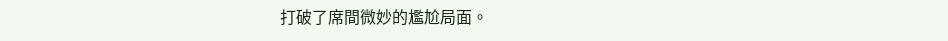打破了席間微妙的尷尬局面。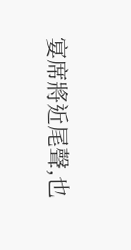宴席將近尾聲,也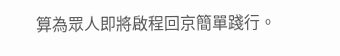算為眾人即將啟程回京簡單踐行。